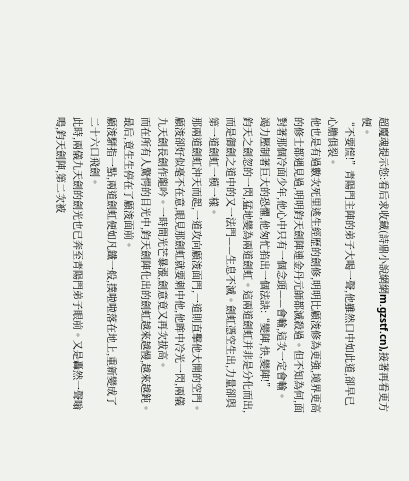超魔魂提示您:看后求收藏(詩鼎小說網網m.gzstf.cn),接著再看更方便。
“不要慌!”青陽門主陣的弟子大喝一聲,他雖然口中如此道,卻早已心膽俱裂。
他也是有過數次死里逃生經歷的劍修,明明比顧浚修為更強,境界更高的修士都遇見過,明明鈞天劍陣連金丹元師都滅殺過。但不知為何,面對著那個冷面少年,他心中只有一個念頭——會輸,這次一定會輸。
竭力壓制著巨大的恐懼,他匆忙掐出一個法訣:“變陣,快,變陣!”
鈞天之劍忽的一閃,猛地變為兩道劍虹。這兩道劍虹并非是分化而出,而是御劍之道中的又一法門——生息不滅。劍虹憑空生出,力量卻與第一道劍虹一模一樣。
那兩道劍虹沖天而起,一道攻向顧浚面門,一道則直擊他大開的空門。顧浚卻好似毫不在意,眼見那劍虹就要刺中他,他眸中冷光一閃,兩儀九天劍長劍作龍吟。一時間光芒暴漲,劍意竟又再次拔高。
而在所有人驚愕的目光中,鈞天劍陣化出的劍虹越來越慢,越來越鈍。最后,竟生生停在了顧浚面前。
顧浚駢指一點,兩道劍虹便如凡鐵一般,撲啦啦落在地上,重新變成了二十六口飛劍。
此時,兩儀九天劍的劍光也已奔至青陽門弟子眼前。又是轟然一聲嗡鳴,鈞天劍陣,第二次被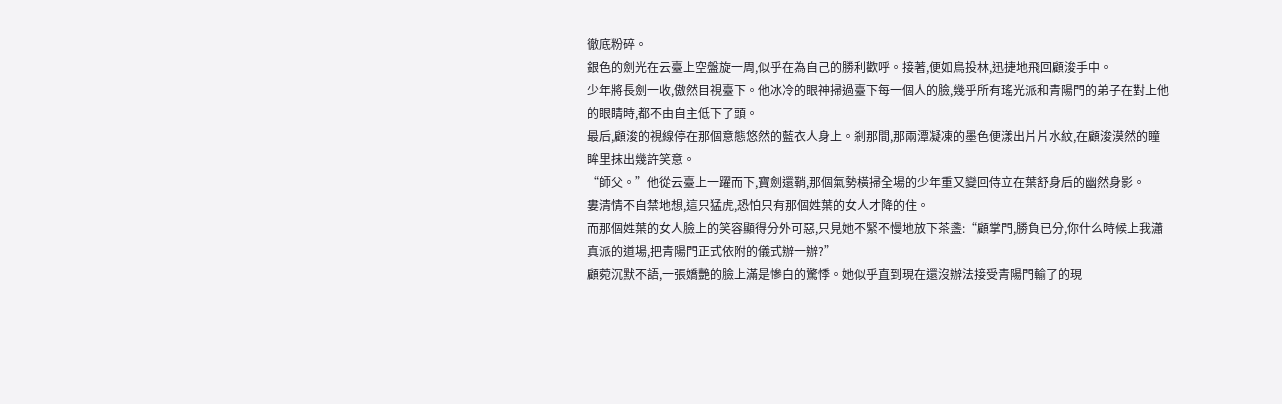徹底粉碎。
銀色的劍光在云臺上空盤旋一周,似乎在為自己的勝利歡呼。接著,便如鳥投林,迅捷地飛回顧浚手中。
少年將長劍一收,傲然目視臺下。他冰冷的眼神掃過臺下每一個人的臉,幾乎所有瑤光派和青陽門的弟子在對上他的眼睛時,都不由自主低下了頭。
最后,顧浚的視線停在那個意態悠然的藍衣人身上。剎那間,那兩潭凝凍的墨色便漾出片片水紋,在顧浚漠然的瞳眸里抹出幾許笑意。
“師父。”他從云臺上一躍而下,寶劍還鞘,那個氣勢橫掃全場的少年重又變回侍立在葉舒身后的幽然身影。
婁清情不自禁地想,這只猛虎,恐怕只有那個姓葉的女人才降的住。
而那個姓葉的女人臉上的笑容顯得分外可惡,只見她不緊不慢地放下茶盞:“顧掌門,勝負已分,你什么時候上我瀟真派的道場,把青陽門正式依附的儀式辦一辦?”
顧菀沉默不語,一張嬌艷的臉上滿是慘白的驚悸。她似乎直到現在還沒辦法接受青陽門輸了的現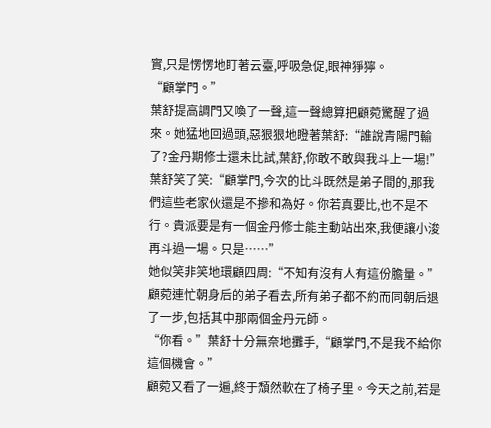實,只是愣愣地盯著云臺,呼吸急促,眼神猙獰。
“顧掌門。”
葉舒提高調門又喚了一聲,這一聲總算把顧菀驚醒了過來。她猛地回過頭,惡狠狠地瞪著葉舒:“誰說青陽門輸了?金丹期修士還未比試,葉舒,你敢不敢與我斗上一場!”
葉舒笑了笑:“顧掌門,今次的比斗既然是弟子間的,那我們這些老家伙還是不摻和為好。你若真要比,也不是不行。貴派要是有一個金丹修士能主動站出來,我便讓小浚再斗過一場。只是……”
她似笑非笑地環顧四周:“不知有沒有人有這份膽量。”
顧菀連忙朝身后的弟子看去,所有弟子都不約而同朝后退了一步,包括其中那兩個金丹元師。
“你看。”葉舒十分無奈地攤手,“顧掌門,不是我不給你這個機會。”
顧菀又看了一遍,終于頹然軟在了椅子里。今天之前,若是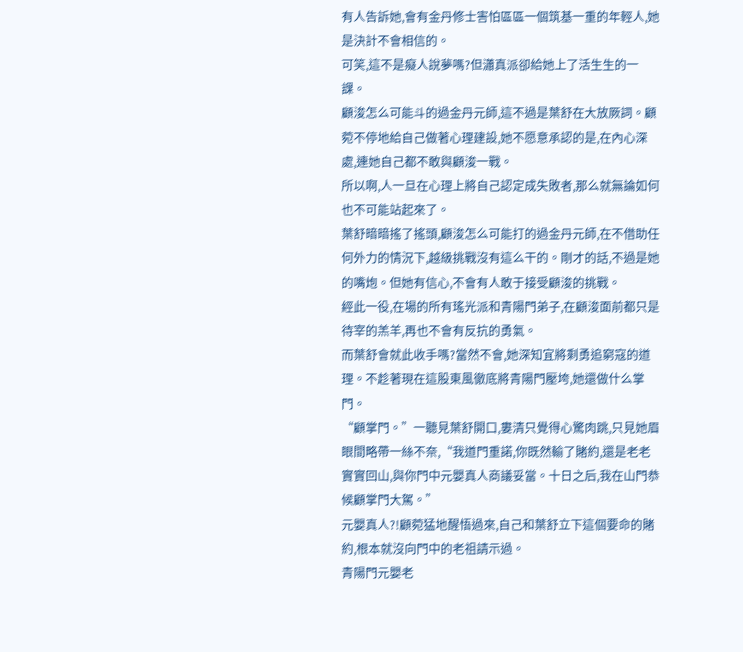有人告訴她,會有金丹修士害怕區區一個筑基一重的年輕人,她是決計不會相信的。
可笑,這不是癡人說夢嗎?但瀟真派卻給她上了活生生的一課。
顧浚怎么可能斗的過金丹元師,這不過是葉舒在大放厥詞。顧菀不停地給自己做著心理建設,她不愿意承認的是,在內心深處,連她自己都不敢與顧浚一戰。
所以啊,人一旦在心理上將自己認定成失敗者,那么就無論如何也不可能站起來了。
葉舒暗暗搖了搖頭,顧浚怎么可能打的過金丹元師,在不借助任何外力的情況下,越級挑戰沒有這么干的。剛才的話,不過是她的嘴炮。但她有信心,不會有人敢于接受顧浚的挑戰。
經此一役,在場的所有瑤光派和青陽門弟子,在顧浚面前都只是待宰的羔羊,再也不會有反抗的勇氣。
而葉舒會就此收手嗎?當然不會,她深知宜將剩勇追窮寇的道理。不趁著現在這股東風徹底將青陽門壓垮,她還做什么掌門。
“顧掌門。”一聽見葉舒開口,婁清只覺得心驚肉跳,只見她眉眼間略帶一絲不奈,“我道門重諾,你既然輸了賭約,還是老老實實回山,與你門中元嬰真人商議妥當。十日之后,我在山門恭候顧掌門大駕。”
元嬰真人?!顧菀猛地醒悟過來,自己和葉舒立下這個要命的賭約,根本就沒向門中的老祖請示過。
青陽門元嬰老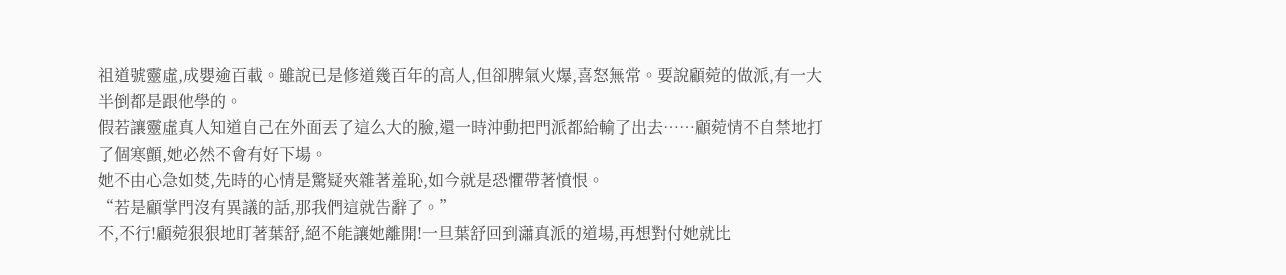祖道號靈虛,成嬰逾百載。雖說已是修道幾百年的高人,但卻脾氣火爆,喜怒無常。要說顧菀的做派,有一大半倒都是跟他學的。
假若讓靈虛真人知道自己在外面丟了這么大的臉,還一時沖動把門派都給輸了出去……顧菀情不自禁地打了個寒顫,她必然不會有好下場。
她不由心急如焚,先時的心情是驚疑夾雜著羞恥,如今就是恐懼帶著憤恨。
“若是顧掌門沒有異議的話,那我們這就告辭了。”
不,不行!顧菀狠狠地盯著葉舒,絕不能讓她離開!一旦葉舒回到瀟真派的道場,再想對付她就比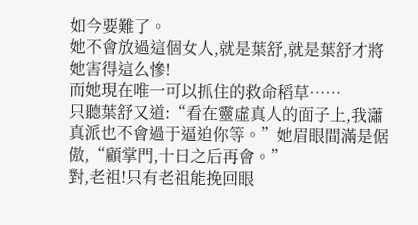如今要難了。
她不會放過這個女人,就是葉舒,就是葉舒才將她害得這么慘!
而她現在唯一可以抓住的救命稻草……
只聽葉舒又道:“看在靈虛真人的面子上,我瀟真派也不會過于逼迫你等。”她眉眼間滿是倨傲,“顧掌門,十日之后再會。”
對,老祖!只有老祖能挽回眼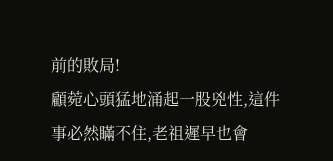前的敗局!
顧菀心頭猛地涌起一股兇性,這件事必然瞞不住,老祖遲早也會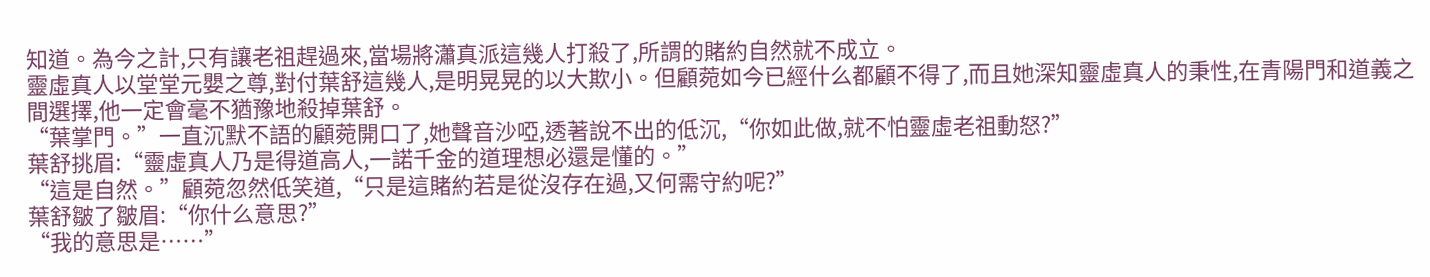知道。為今之計,只有讓老祖趕過來,當場將瀟真派這幾人打殺了,所謂的賭約自然就不成立。
靈虛真人以堂堂元嬰之尊,對付葉舒這幾人,是明晃晃的以大欺小。但顧菀如今已經什么都顧不得了,而且她深知靈虛真人的秉性,在青陽門和道義之間選擇,他一定會毫不猶豫地殺掉葉舒。
“葉掌門。”一直沉默不語的顧菀開口了,她聲音沙啞,透著說不出的低沉,“你如此做,就不怕靈虛老祖動怒?”
葉舒挑眉:“靈虛真人乃是得道高人,一諾千金的道理想必還是懂的。”
“這是自然。”顧菀忽然低笑道,“只是這賭約若是從沒存在過,又何需守約呢?”
葉舒皺了皺眉:“你什么意思?”
“我的意思是……”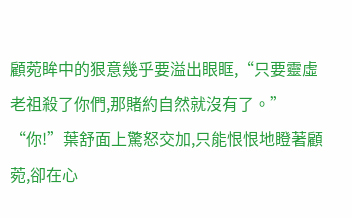顧菀眸中的狠意幾乎要溢出眼眶,“只要靈虛老祖殺了你們,那賭約自然就沒有了。”
“你!”葉舒面上驚怒交加,只能恨恨地瞪著顧菀,卻在心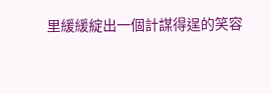里緩緩綻出一個計謀得逞的笑容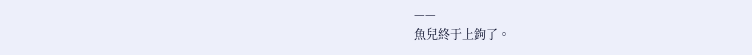——
魚兒終于上鉤了。